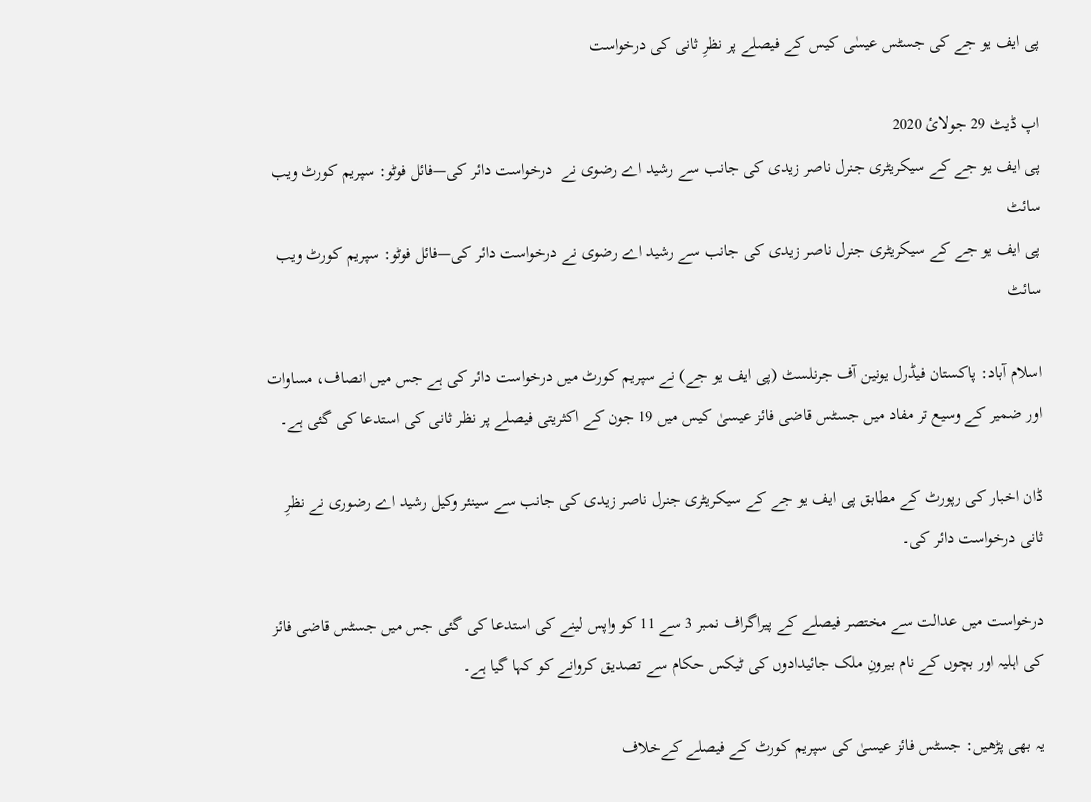پی ایف یو جے کی جسٹس عیسٰی کیس کے فیصلے پر نظرِ ثانی کی درخواست

اپ ڈیٹ 29 جولائ 2020
پی ایف یو جے کے سیکریٹری جنرل ناصر زیدی کی جانب سے رشید اے رضوی نے  درخواست دائر کی—فائل فوٹو: سپریم کورٹ ویب سائٹ
پی ایف یو جے کے سیکریٹری جنرل ناصر زیدی کی جانب سے رشید اے رضوی نے درخواست دائر کی—فائل فوٹو: سپریم کورٹ ویب سائٹ

اسلام آباد: پاکستان فیڈرل یونین آف جرنلسٹ (پی ایف یو جے) نے سپریم کورٹ میں درخواست دائر کی ہے جس میں انصاف، مساوات اور ضمیر کے وسیع تر مفاد میں جسٹس قاضی فائز عیسیٰ کیس میں 19 جون کے اکثریتی فیصلے پر نظر ثانی کی استدعا کی گئی ہے۔

ڈان اخبار کی رپورٹ کے مطابق پی ایف یو جے کے سیکریٹری جنرل ناصر زیدی کی جانب سے سینئر وکیل رشید اے رضوری نے نظرِ ثانی درخواست دائر کی۔

درخواست میں عدالت سے مختصر فیصلے کے پیراگراف نمبر 3 سے 11 کو واپس لینے کی استدعا کی گئی جس میں جسٹس قاضی فائز کی اہلیہ اور بچوں کے نام بیرونِ ملک جائیدادوں کی ٹیکس حکام سے تصدیق کروانے کو کہا گیا ہے۔

یہ بھی پڑھیں: جسٹس فائز عیسیٰ کی سپریم کورٹ کے فیصلے کےخلاف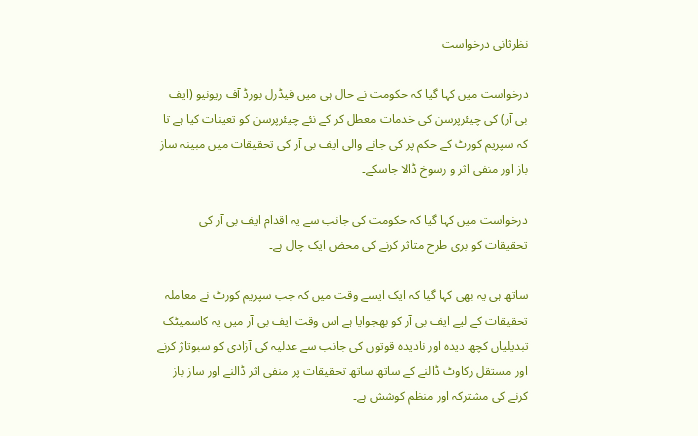نظرثانی درخواست

درخواست میں کہا گیا کہ حکومت نے حال ہی میں فیڈرل بورڈ آف ریونیو (ایف بی آر) کی چیئرپرسن کی خدمات معطل کر کے نئے چیئرپرسن کو تعینات کیا ہے تا کہ سپریم کورٹ کے حکم پر کی جانے والی ایف بی آر کی تحقیقات میں مبینہ ساز باز اور منفی اثر و رسوخ ڈالا جاسکے۔

درخواست میں کہا گیا کہ حکومت کی جانب سے یہ اقدام ایف بی آر کی تحقیقات کو بری طرح متاثر کرنے کی محض ایک چال ہے۔

ساتھ ہی یہ بھی کہا گیا کہ ایک ایسے وقت میں کہ جب سپریم کورٹ نے معاملہ تحقیقات کے لیے ایف بی آر کو بھجوایا ہے اس وقت ایف بی آر میں یہ کاسمیٹک تبدیلیاں کچھ دیدہ اور نادیدہ قوتوں کی جانب سے عدلیہ کی آزادی کو سبوتاژ کرنے اور مستقل رکاوٹ ڈالنے کے ساتھ ساتھ تحقیقات پر منفی اثر ڈالنے اور ساز باز کرنے کی مشترکہ اور منظم کوشش ہے۔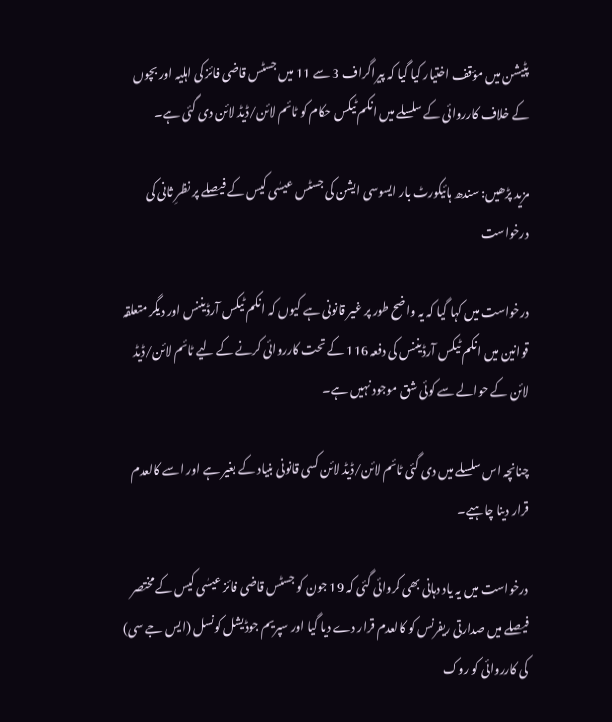پٹیشن میں مؤقف اختیار کیا گیا کہ پیراگراف 3 سے 11 میں جسٹس قاضی فائز کی اہلیہ اور بچوں کے خلاف کارروائی کے سلسلے میں انکم ٹیکس حکام کو ٹائم لائن/ڈیڈ لائن دی گئی ہے۔

مزید پڑھیں: سندھ ہائیکورٹ بار ایسوسی ایشن کی جسٹس عیسٰی کیس کے فیصلے پر نظرِ ثانی کی درخواست

درخواست میں کہا گیا کہ یہ واضح طور پر غیر قانونی ہے کیوں کہ انکم ٹیکس آرڈیننس اور دیگر متعلقہ قوانین میں انکم ٹیکس آرڈیننس کی دفعہ 116 کے تحت کارروائی کرنے کے لیے ٹائم لائن/ڈیڈ لائن کے حوالے سے کوئی شق موجود نہیں ہے۔

چنانچہ اس سلسلے میں دی گئی ٹائم لائن/ڈیڈ لائن کسی قانونی بنیاد کے بغیر ہے اور اسے کالعدم قرار دینا چاہیے۔

درخواست میں یہ یاد دہانی بھی کروائی گئی کہ 19 جون کو جسٹس قاضی فائز عیسٰی کیس کے مختصر فیصلے میں صدارتی ریفرنس کو کالعدم قرار دے دیا گیا اور سپریم جوڈیشل کونسل (ایس جے سی) کی کارروائی کو روک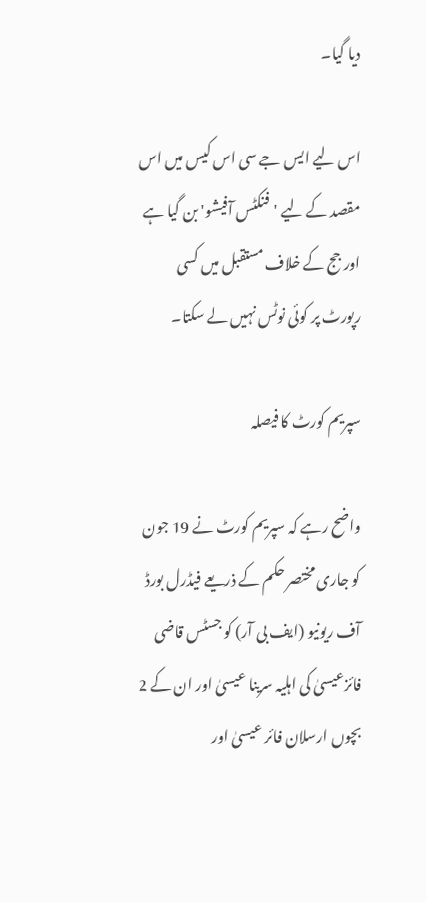دیا گیا۔

اس لیے ایس جے سی اس کیس میں اس مقصد کے لیے 'فنکٹس آفیشو' بن گیا ہے اور جج کے خلاف مستقبل میں کسی رپورٹ پر کوئی نوٹس نہیں لے سکتا۔

سپریم کورٹ کا فیصلہ

واضح رہے کہ سپریم کورٹ نے 19 جون کو جاری مختصر حکم کے ذریعے فیڈرل بورڈ آف ریونیو (ایف بی آر) کو جسٹس قاضی فائزعیسیٰ کی اہلیہ سرینا عیسیٰ اور ان کے 2 بچوں ارسلان فائر عیسیٰ اور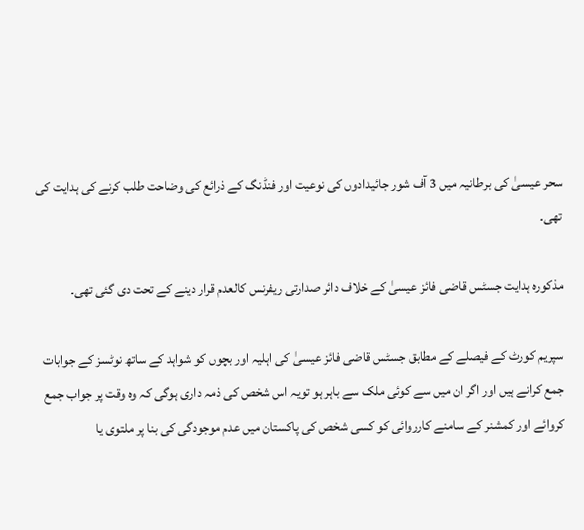سحر عیسیٰ کی برطانیہ میں 3 آف شور جائیدادوں کی نوعیت اور فنڈنگ کے ذرائع کی وضاحت طلب کرنے کی ہدایت کی تھی۔

مذکورہ ہدایت جسٹس قاضی فائز عیسیٰ کے خلاف دائر صدارتی ریفرنس کالعدم قرار دینے کے تحت دی گئی تھی۔

سپریم کورٹ کے فیصلے کے مطابق جسٹس قاضی فائز عیسیٰ کی اہلیہ اور بچوں کو شواہد کے ساتھ نوٹسز کے جوابات جمع کرانے ہیں اور اگر ان میں سے کوئی ملک سے باہر ہو تویہ اس شخص کی ذمہ داری ہوگی کہ وہ وقت پر جواب جمع کروائے اور کمشنر کے سامنے کارروائی کو کسی شخص کی پاکستان میں عدم موجودگی کی بنا پر ملتوی یا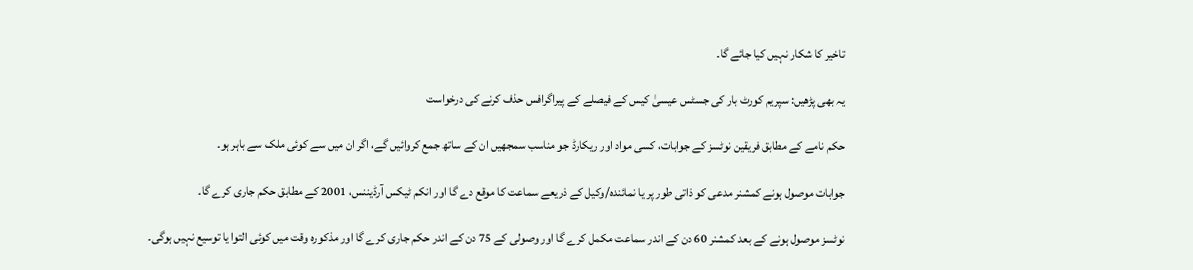تاخیر کا شکار نہیں کیا جائے گا۔

یہ بھی پڑھیں: سپریم کورٹ بار کی جسٹس عیسیٰ کیس کے فیصلے کے پیراگرافس حذف کرنے کی درخواست

حکم نامے کے مطابق فریقین نوٹسز کے جوابات، کسی مواد اور ریکارڈ جو مناسب سمجھیں ان کے ساتھ جمع کروائیں گے، اگر ان میں سے کوئی ملک سے باہر ہو۔

جوابات موصول ہونے کمشنر مدعی کو ذاتی طور پر یا نمائندہ/وکیل کے ذریعے سماعت کا موقع دے گا اور انکم ٹیکس آرڈیننس، 2001 کے مطابق حکم جاری کرے گا۔

نوٹسز موصول ہونے کے بعد کمشنر 60 دن کے اندر سماعت مکمل کرے گا اور وصولی کے 75 دن کے اندر حکم جاری کرے گا اور مذکورہ وقت میں کوئی التوا یا توسیع نہیں ہوگی۔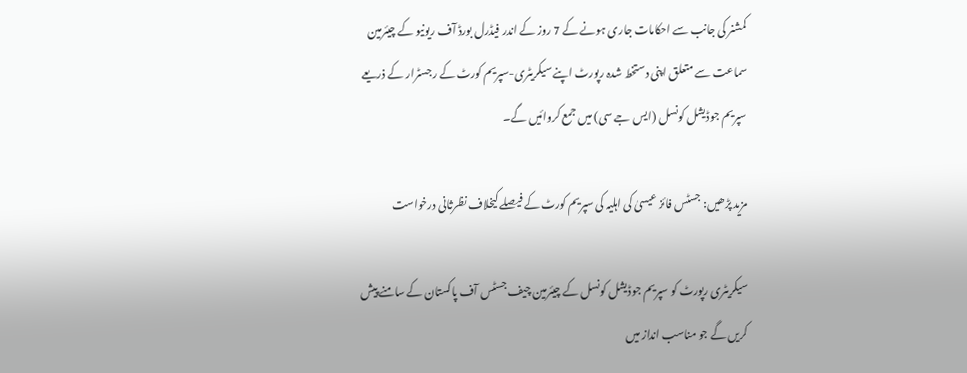کمشنر کی جانب سے احکامات جاری ہونے کے 7 روز کے اندر فیڈرل بورڈ آف ریونیو کے چیئرمین سماعت سے متعلق اپنی دستخط شدہ رپورٹ اپنے سیکریٹری-سپریم کورٹ کے رجسٹرار کے ذریعے سپریم جوڈیشل کونسل (ایس جے سی) میں جمع کروائیں گے۔

مزید پڑھیں: جسٹس فائز عیسیٰ کی اہلیہ کی سپریم کورٹ کے فیصلے کیخلاف نظرثانی درخواست

سیکریٹری رپورٹ کو سپریم جوڈیشل کونسل کے چیئرمین چیف جسٹس آف پاکستان کے سامنے پیش کریں گے جو مناسب انداز میں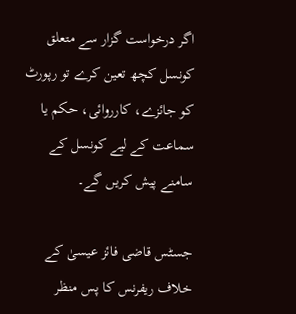اگر درخواست گزار سے متعلق کونسل کچھ تعین کرے تو رپورٹ کو جائزے، کارروائی، حکم یا سماعت کے لیے کونسل کے سامنے پیش کریں گے۔

جسٹس قاضی فائز عیسیٰ کے خلاف ریفرنس کا پس منظر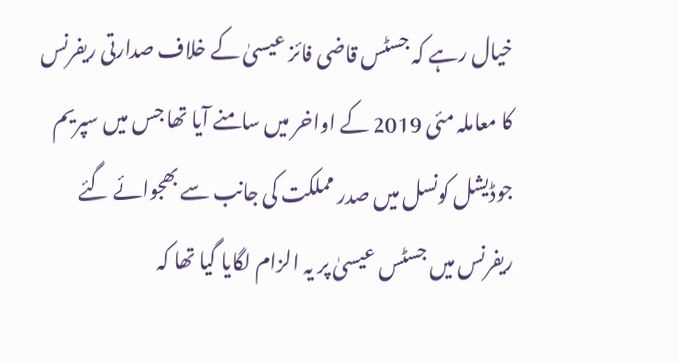خیال رہے کہ جسٹس قاضی فائز عیسیٰ کے خلاف صدارتی ریفرنس کا معاملہ مئی 2019 کے اواخر میں سامنے آیا تھا جس میں سپریم جوڈیشل کونسل میں صدر مملکت کی جانب سے بھجوائے گئے ریفرنس میں جسٹس عیسیٰ پر یہ الزام لگایا گیا تھا کہ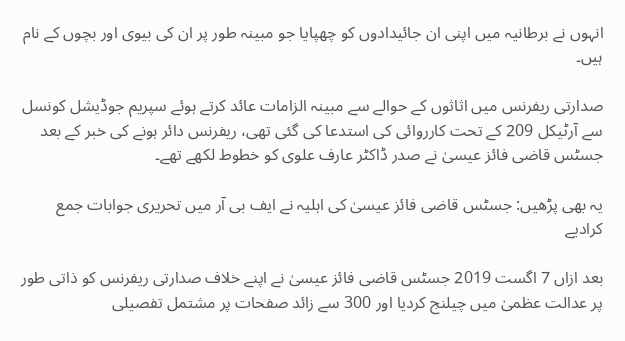انہوں نے برطانیہ میں اپنی ان جائیدادوں کو چھپایا جو مبینہ طور پر ان کی بیوی اور بچوں کے نام ہیں۔

صدارتی ریفرنس میں اثاثوں کے حوالے سے مبینہ الزامات عائد کرتے ہوئے سپریم جوڈیشل کونسل سے آرٹیکل 209 کے تحت کارروائی کی استدعا کی گئی تھی، ریفرنس دائر ہونے کی خبر کے بعد جسٹس قاضی فائز عیسیٰ نے صدر ڈاکٹر عارف علوی کو خطوط لکھے تھے۔

یہ بھی پڑھیں: جسٹس قاضی فائز عیسیٰ کی اہلیہ نے ایف بی آر میں تحریری جوابات جمع کرادیے

بعد ازاں 7 اگست 2019 جسٹس قاضی فائز عیسیٰ نے اپنے خلاف صدارتی ریفرنس کو ذاتی طور پر عدالت عظمیٰ میں چیلنج کردیا اور 300 سے زائد صفحات پر مشتمل تفصیلی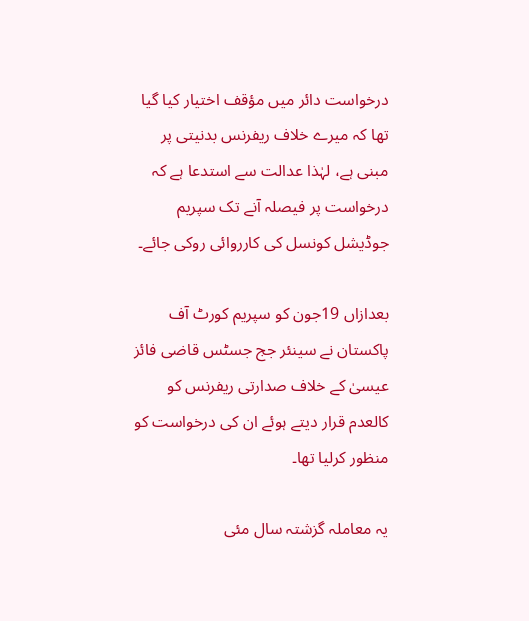درخواست دائر میں مؤقف اختیار کیا گیا تھا کہ میرے خلاف ریفرنس بدنیتی پر مبنی ہے، لہٰذا عدالت سے استدعا ہے کہ درخواست پر فیصلہ آنے تک سپریم جوڈیشل کونسل کی کارروائی روکی جائے۔

بعدازاں 19جون کو سپریم کورٹ آف پاکستان نے سینئر جج جسٹس قاضی فائز عیسیٰ کے خلاف صدارتی ریفرنس کو کالعدم قرار دیتے ہوئے ان کی درخواست کو منظور کرلیا تھا۔

یہ معاملہ گزشتہ سال مئی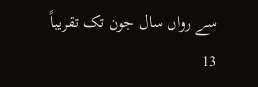سے رواں سال جون تک تقریباً 13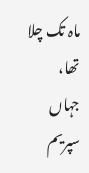ماہ تک چلا تھا، جہاں سپریم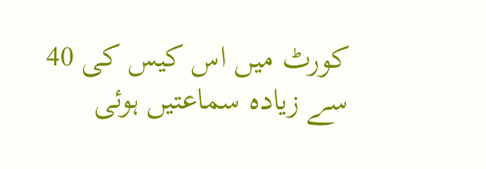کورٹ میں اس کیس کی 40 سے زیادہ سماعتیں ہوئی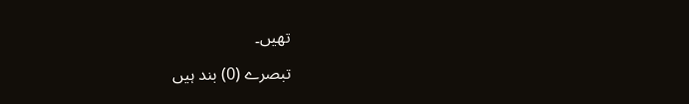تھیں۔

تبصرے (0) بند ہیں